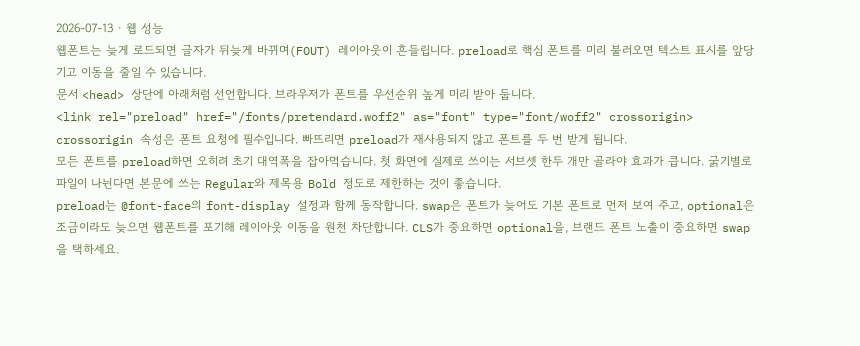2026-07-13 · 웹 성능
웹폰트는 늦게 로드되면 글자가 뒤늦게 바뀌며(FOUT) 레이아웃이 흔들립니다. preload로 핵심 폰트를 미리 불러오면 텍스트 표시를 앞당기고 이동을 줄일 수 있습니다.
문서 <head> 상단에 아래처럼 선언합니다. 브라우저가 폰트를 우선순위 높게 미리 받아 둡니다.
<link rel="preload" href="/fonts/pretendard.woff2" as="font" type="font/woff2" crossorigin>
crossorigin 속성은 폰트 요청에 필수입니다. 빠뜨리면 preload가 재사용되지 않고 폰트를 두 번 받게 됩니다.
모든 폰트를 preload하면 오히려 초기 대역폭을 잡아먹습니다. 첫 화면에 실제로 쓰이는 서브셋 한두 개만 골라야 효과가 큽니다. 굵기별로 파일이 나뉜다면 본문에 쓰는 Regular와 제목용 Bold 정도로 제한하는 것이 좋습니다.
preload는 @font-face의 font-display 설정과 함께 동작합니다. swap은 폰트가 늦어도 기본 폰트로 먼저 보여 주고, optional은 조금이라도 늦으면 웹폰트를 포기해 레이아웃 이동을 원천 차단합니다. CLS가 중요하면 optional을, 브랜드 폰트 노출이 중요하면 swap을 택하세요.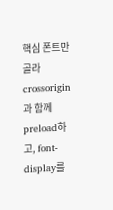핵심 폰트만 골라 crossorigin과 함께 preload하고, font-display를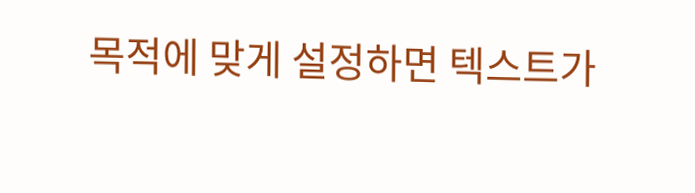목적에 맞게 설정하면 텍스트가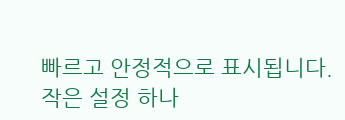빠르고 안정적으로 표시됩니다. 작은 설정 하나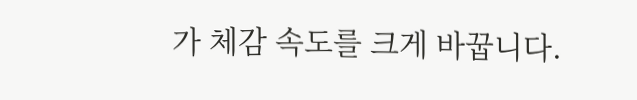가 체감 속도를 크게 바꿉니다.